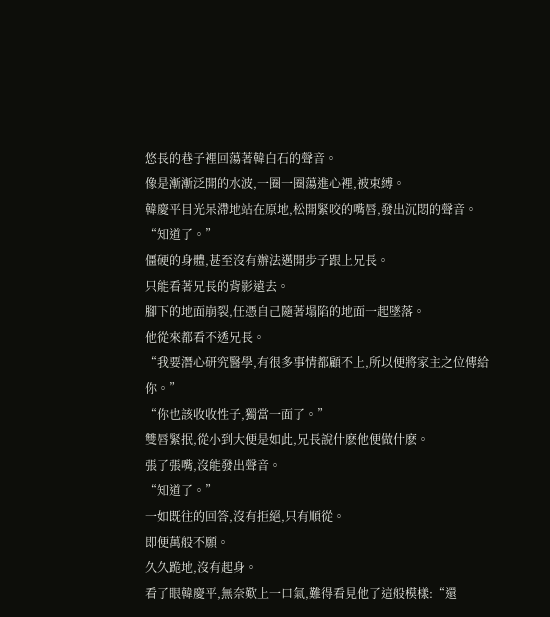悠長的巷子裡回蕩著韓白石的聲音。
像是漸漸泛開的水波,一圈一圈蕩進心裡,被束縛。
韓慶平目光呆滯地站在原地,松開緊咬的嘴唇,發出沉悶的聲音。
“知道了。”
僵硬的身體,甚至沒有辦法邁開步子跟上兄長。
只能看著兄長的背影遠去。
腳下的地面崩裂,任憑自己隨著塌陷的地面一起墜落。
他從來都看不透兄長。
“我要潛心研究醫學,有很多事情都顧不上,所以便將家主之位傳給你。”
“你也該收收性子,獨當一面了。”
雙唇緊抿,從小到大便是如此,兄長說什麽他便做什麽。
張了張嘴,沒能發出聲音。
“知道了。”
一如既往的回答,沒有拒絕,只有順從。
即便萬般不願。
久久跪地,沒有起身。
看了眼韓慶平,無奈歎上一口氣,難得看見他了這般模樣:“還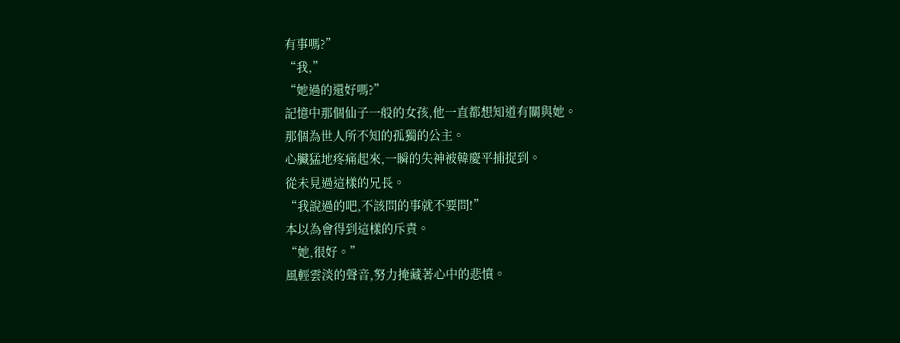有事嗎?”
“我,”
“她過的還好嗎?”
記憶中那個仙子一般的女孩,他一直都想知道有關與她。
那個為世人所不知的孤獨的公主。
心臟猛地疼痛起來,一瞬的失神被韓慶平捕捉到。
從未見過這樣的兄長。
“我說過的吧,不該問的事就不要問!”
本以為會得到這樣的斥責。
“她,很好。”
風輕雲淡的聲音,努力掩藏著心中的悲憤。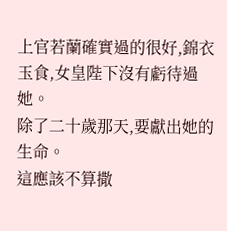上官若蘭確實過的很好,錦衣玉食,女皇陛下沒有虧待過她。
除了二十歲那天,要獻出她的生命。
這應該不算撒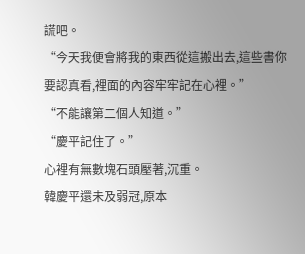謊吧。
“今天我便會將我的東西從這搬出去,這些書你要認真看,裡面的內容牢牢記在心裡。”
“不能讓第二個人知道。”
“慶平記住了。”
心裡有無數塊石頭壓著,沉重。
韓慶平還未及弱冠,原本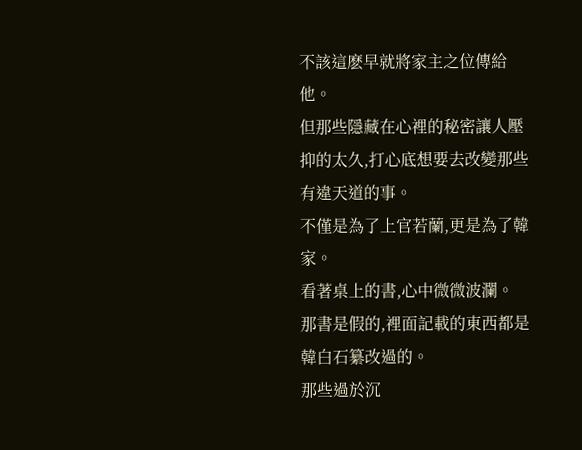不該這麽早就將家主之位傳給他。
但那些隱藏在心裡的秘密讓人壓抑的太久,打心底想要去改變那些有違天道的事。
不僅是為了上官若蘭,更是為了韓家。
看著桌上的書,心中微微波瀾。
那書是假的,裡面記載的東西都是韓白石纂改過的。
那些過於沉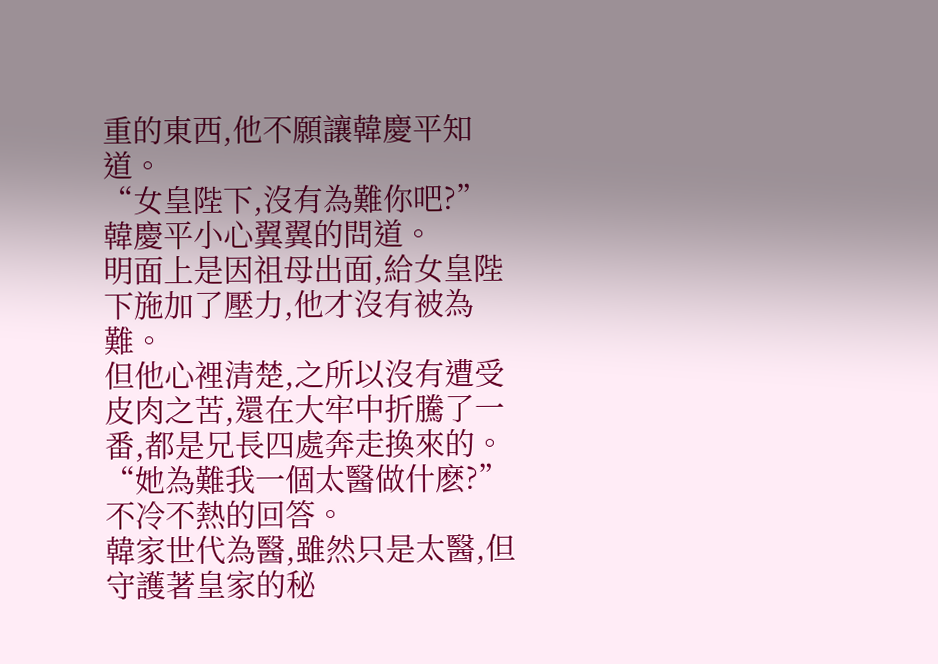重的東西,他不願讓韓慶平知道。
“女皇陛下,沒有為難你吧?”
韓慶平小心翼翼的問道。
明面上是因祖母出面,給女皇陛下施加了壓力,他才沒有被為難。
但他心裡清楚,之所以沒有遭受皮肉之苦,還在大牢中折騰了一番,都是兄長四處奔走換來的。
“她為難我一個太醫做什麽?”
不冷不熱的回答。
韓家世代為醫,雖然只是太醫,但守護著皇家的秘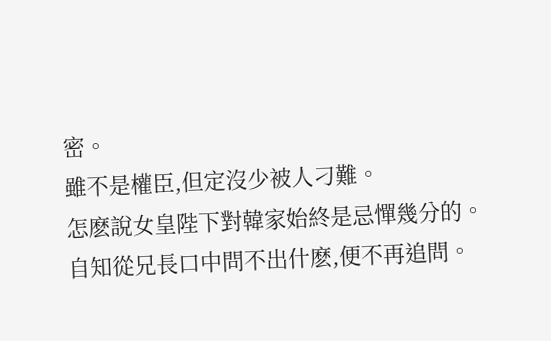密。
雖不是權臣,但定沒少被人刁難。
怎麽說女皇陛下對韓家始終是忌憚幾分的。
自知從兄長口中問不出什麽,便不再追問。